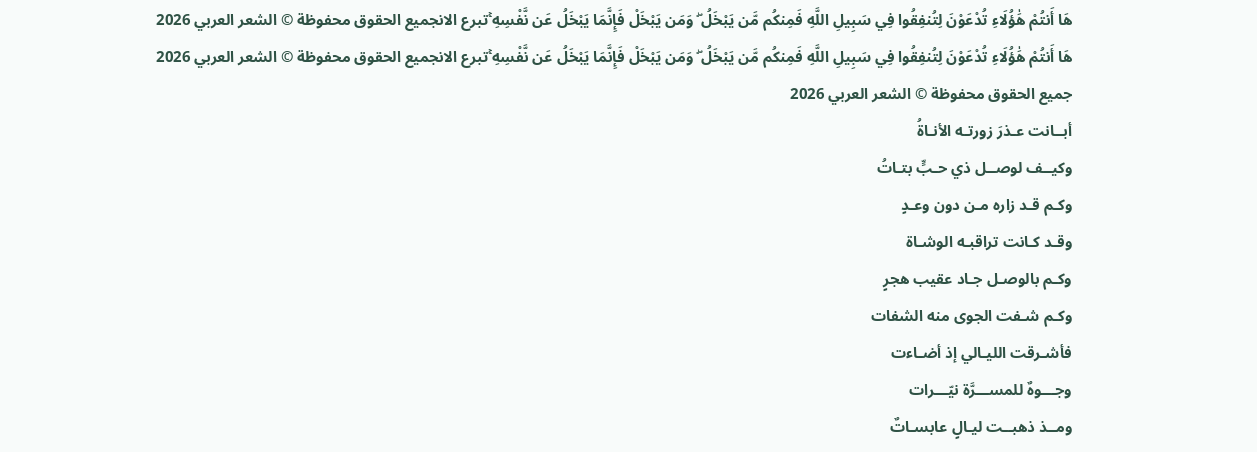هَا أَنتُمْ هَٰؤُلَاءِ تُدْعَوْنَ لِتُنفِقُوا فِي سَبِيلِ اللَّهِ فَمِنكُم مَّن يَبْخَلُ ۖ وَمَن يَبْخَلْ فَإِنَّمَا يَبْخَلُ عَن نَّفْسِهِ ۚتبرع الانجميع الحقوق محفوظة © الشعر العربي 2026
هَا أَنتُمْ هَٰؤُلَاءِ تُدْعَوْنَ لِتُنفِقُوا فِي سَبِيلِ اللَّهِ فَمِنكُم مَّن يَبْخَلُ ۖ وَمَن يَبْخَلْ فَإِنَّمَا يَبْخَلُ عَن نَّفْسِهِ ۚتبرع الانجميع الحقوق محفوظة © الشعر العربي 2026
جميع الحقوق محفوظة © الشعر العربي 2026
أبــانت عـذرَ زورتـه الأنـاةُ
وكيــف لوصــل ذي حـبٍّ بتـاتُ
وكـم قـد زاره مـن دون وعـدٍ
وقـد كـانت تراقبـه الوشـاة
وكـم بالوصـل جـاد عقيب هجرٍ
وكـم شـفت الجوى منه الشفات
فأشـرقت الليـالي إذ أضـاءت
وجـــوهٌ للمســـرَّة نيّـــرات
ومــذ ذهبــت ليـالٍ عابسـاتٌ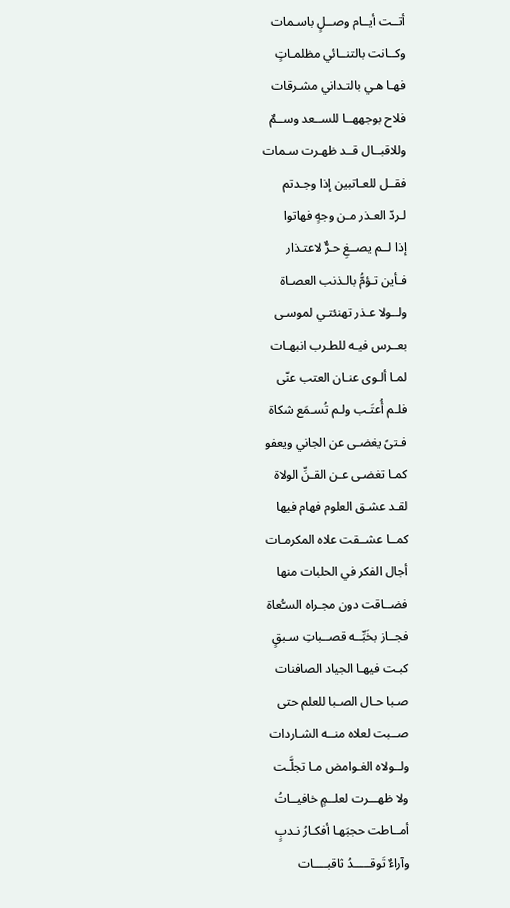أتــت أيــام وصــلٍ باسـمات
وكــانت بالتنــائي مظلمـاتٍ
فهـا هـي بالتـداني مشـرقات
فلاح بوجههــا للســعد وســمٌ
وللاقبــال قــد ظهـرت سـمات
فقــل للعـاتبين إذا وجـدتم
لـردّ العـذر مـن وجهٍ فهاتوا
إذا لــم يصــغِ حـرٌّ لاعتـذار
فـأين تـؤمُّ بالـذنب العصـاة
ولــولا عـذر تهنئتـي لموسـى
بعــرس فيـه للطـرب انبهـات
لمـا ألـوى عنـان العتب عنّى
فلـم أُعتَـب ولـم تُسـمَع شكاة
فـتىً يغضـى عن الجاني ويعفو
كمـا تغضـى عـن القـنِّ الولاة
لقـد عشـق العلوم فهام فيها
كمــا عشــقت علاه المكرمـات
أجال الفكر في الحلبات منها
فضــاقت دون مجـراه السـُّعاة
فجــاز بخَبِّــه قصــباتِ سـبقٍ
كبـت فيهـا الجياد الصافنات
صـبا حـال الصـبا للعلم حتى
صــبت لعلاه منــه الشـاردات
ولــولاه الغـوامض مـا تجلَّـت
ولا ظهـــرت لعلــمٍ خافيــاتُ
أمــاطت حجبَهـا أفكـارُ نـدبٍ
وآراءٌ تَوقـــــدُ ثاقبــــات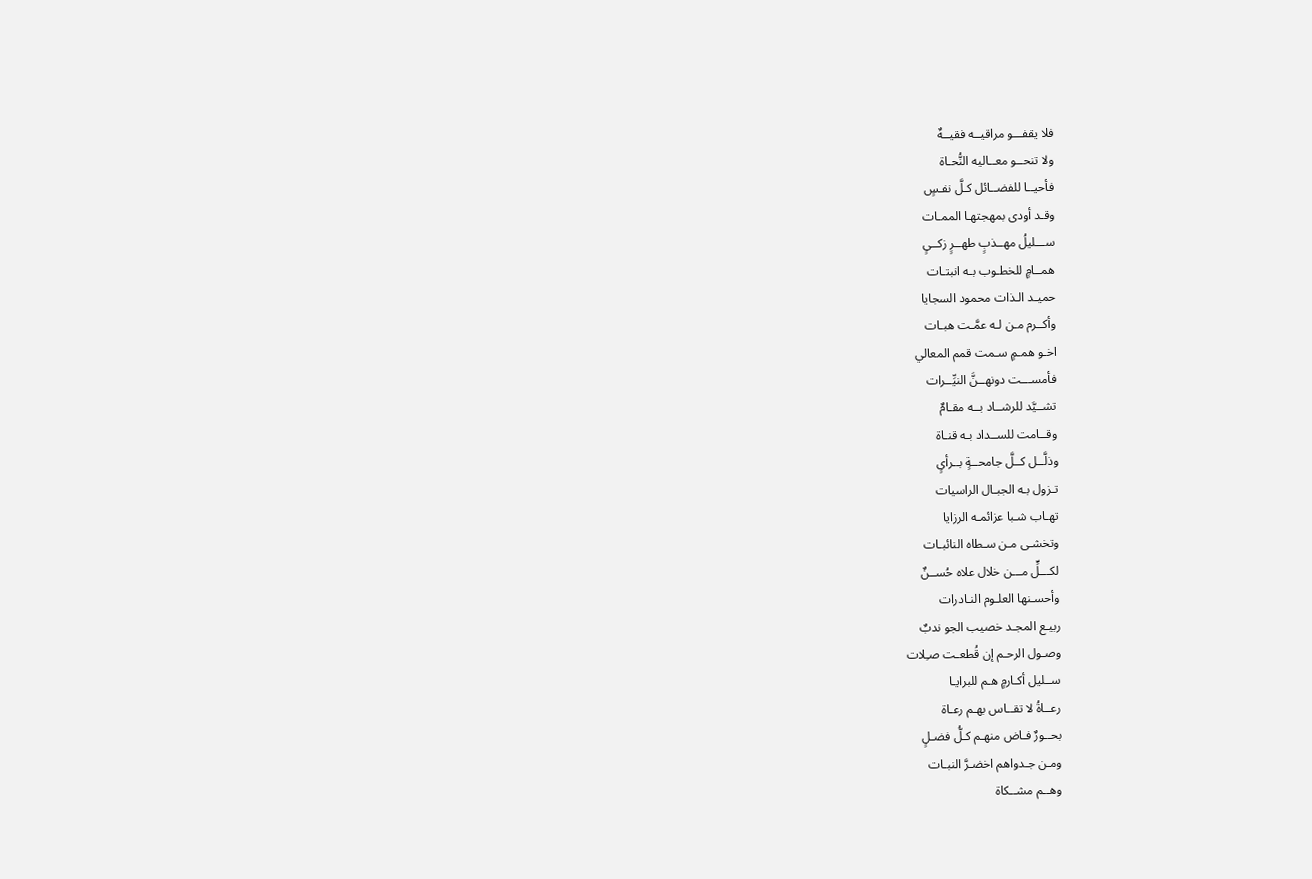فلا يقفـــو مراقيــه فقيــهٌ
ولا تنحــو معــاليه النُّحـاة
فأحيــا للفضــائل كـلَّ نفـسٍ
وقـد أودى بمهجتهـا الممـات
ســـليلُ مهــذبٍ طهــرٍ زكــىٍ
همــامٍ للخطـوب بـه انبتـات
حميـد الـذات محمود السجايا
وأكــرم مـن لـه عمَّـت هبـات
اخـو همـمٍ سـمت قمم المعالي
فأمســـت دونهــنَّ النيِّــرات
تشــيَّد للرشــاد بــه مقـامٌ
وقــامت للســداد بـه قنـاة
وذلَّــل كــلَّ جامحــةٍ بــرأىٍ
تـزول بـه الجبـال الراسيات
تهـاب شـبا عزائمـه الرزايا
وتخشـى مـن سـطاه النائبـات
لكـــلٍّ مـــن خلال علاه حُســنٌ
وأحسـنها العلـوم النـادرات
ربيـع المجـد خصيب الجو ندبٌ
وصـول الرحـم إن قُطعـت صـِلات
ســليل أكـارمٍ هـم للبرايـا
رعــاةُ لا تقــاس بهـم رعـاة
بحــورٌ فـاض منهـم كـلُّ فضـلٍ
ومـن جـدواهم اخضـرَّ النبـات
وهــم مشــكاة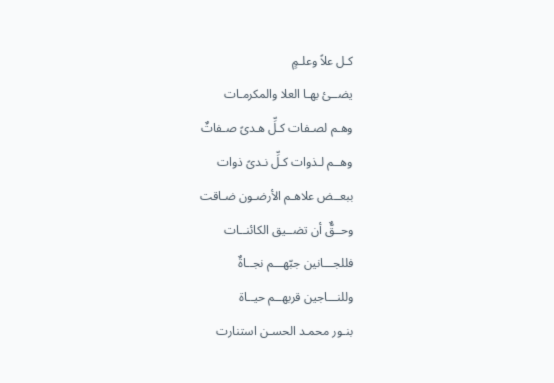كـل علاً وعلـمٍ
يضــئ بهـا العلا والمكرمـات
وهـم لصـفات كـلِّ هـدىً صـفاتٌ
وهــم لـذوات كـلِّ نـدىً ذوات
ببعــض علاهـم الأرضـون ضـاقت
وحــقٌّ أن تضــيق الكائنــات
فللجـــانين جبّهـــم نجــاةٌ
وللنـــاجين قربهــم حيــاة
بنـور محمـد الحسـن استنارت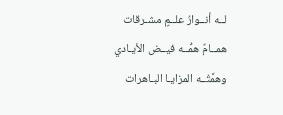لــه أنــوارُ علــمٍ مشـرقات
همــامٌ همُّــه فيــض الأيـادي
وهمَّتُــه المزايـا البـاهرات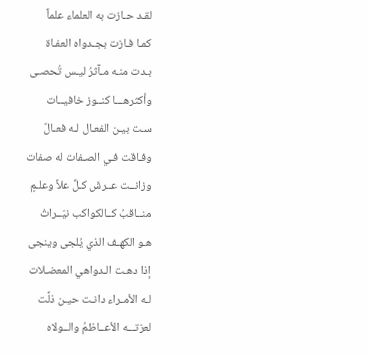لقـد حـازت به العلماء علماً
كمـا فـازت بجـدواه العفـاة
بـدت منـه مـآثرُ ليـس تُحصـى
وأكثرهـــا كنــوز خافيــات
سـت بيـن الفعـال لـه فعـالٌ
وفـاقت فـي الصـفات له صفات
وزانــت عــرشَ كـلِّ علاً وعلـمٍ
منــاقبُ كــالكواكب نيّــراتُ
هـو الكهـف الذي يُلجى وينجى
إذا دهـت الـدواهي المعضـلات
لـه الأمـراء دانـت حيـن ذلَّت
لعزتـــه الأعــاظمُ والــولاه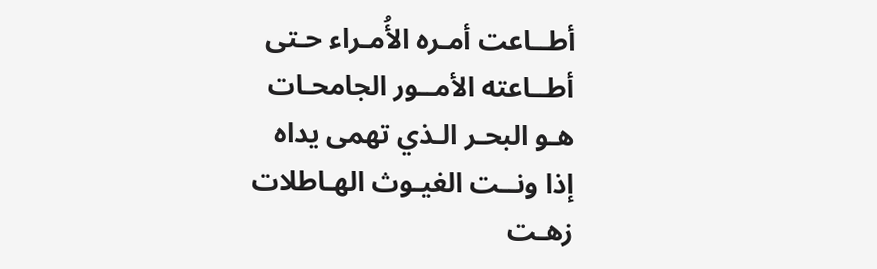أطــاعت أمـره الأُمـراء حـتى
أطــاعته الأمــور الجامحـات
هـو البحـر الـذي تهمى يداه
إذا ونــت الغيـوث الهـاطلات
زهـت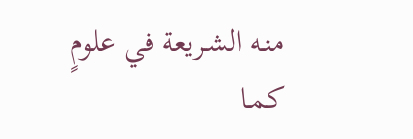منـه الشـريعة في علومٍ
كمـا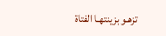تزهـو بزينتهـا الفتاة